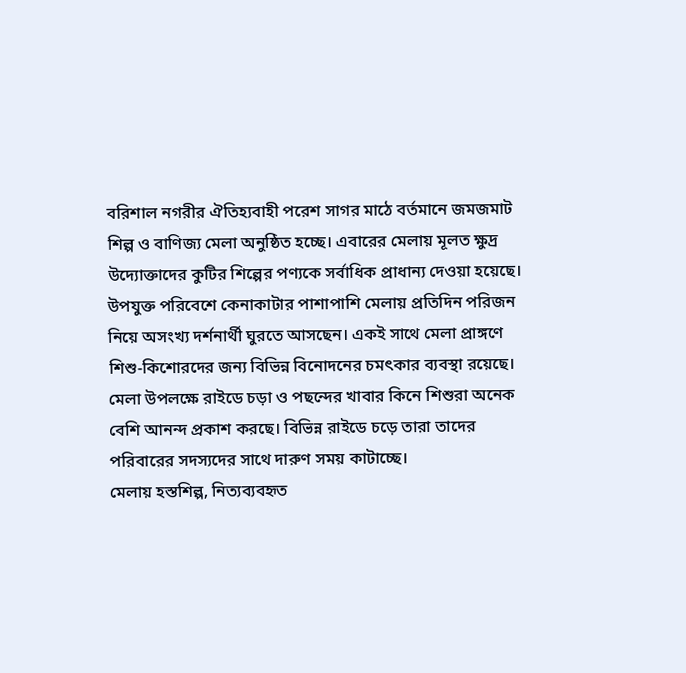বরিশাল নগরীর ঐতিহ্যবাহী পরেশ সাগর মাঠে বর্তমানে জমজমাট শিল্প ও বাণিজ্য মেলা অনুষ্ঠিত হচ্ছে। এবারের মেলায় মূলত ক্ষুদ্র উদ্যোক্তাদের কুটির শিল্পের পণ্যকে সর্বাধিক প্রাধান্য দেওয়া হয়েছে।
উপযুক্ত পরিবেশে কেনাকাটার পাশাপাশি মেলায় প্রতিদিন পরিজন নিয়ে অসংখ্য দর্শনার্থী ঘুরতে আসছেন। একই সাথে মেলা প্রাঙ্গণে শিশু-কিশোরদের জন্য বিভিন্ন বিনোদনের চমৎকার ব্যবস্থা রয়েছে।
মেলা উপলক্ষে রাইডে চড়া ও পছন্দের খাবার কিনে শিশুরা অনেক বেশি আনন্দ প্রকাশ করছে। বিভিন্ন রাইডে চড়ে তারা তাদের পরিবারের সদস্যদের সাথে দারুণ সময় কাটাচ্ছে।
মেলায় হস্তশিল্প, নিত্যব্যবহৃত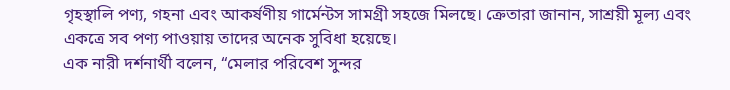গৃহস্থালি পণ্য, গহনা এবং আকর্ষণীয় গার্মেন্টস সামগ্রী সহজে মিলছে। ক্রেতারা জানান, সাশ্রয়ী মূল্য এবং একত্রে সব পণ্য পাওয়ায় তাদের অনেক সুবিধা হয়েছে।
এক নারী দর্শনার্থী বলেন, “মেলার পরিবেশ সুন্দর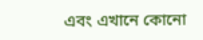এবং এখানে কোনো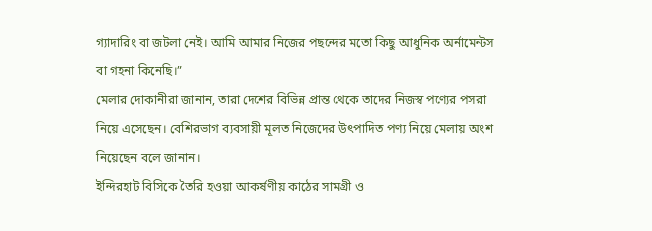গ্যাদারিং বা জটলা নেই। আমি আমার নিজের পছন্দের মতো কিছু আধুনিক অর্নামেন্টস বা গহনা কিনেছি।”
মেলার দোকানীরা জানান, তারা দেশের বিভিন্ন প্রান্ত থেকে তাদের নিজস্ব পণ্যের পসরা নিয়ে এসেছেন। বেশিরভাগ ব্যবসায়ী মূলত নিজেদের উৎপাদিত পণ্য নিয়ে মেলায় অংশ নিয়েছেন বলে জানান।
ইন্দিরহাট বিসিকে তৈরি হওয়া আকর্ষণীয় কাঠের সামগ্রী ও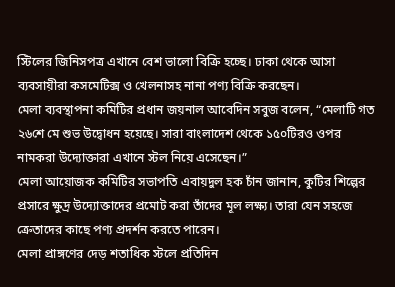স্টিলের জিনিসপত্র এখানে বেশ ভালো বিক্রি হচ্ছে। ঢাকা থেকে আসা ব্যবসায়ীরা কসমেটিক্স ও খেলনাসহ নানা পণ্য বিক্রি করছেন।
মেলা ব্যবস্থাপনা কমিটির প্রধান জয়নাল আবেদিন সবুজ বলেন, “মেলাটি গত ২৬শে মে শুভ উদ্বোধন হয়েছে। সারা বাংলাদেশ থেকে ১৫০টিরও ওপর নামকরা উদ্যোক্তারা এখানে স্টল নিয়ে এসেছেন।”
মেলা আয়োজক কমিটির সভাপতি এবায়দুল হক চাঁন জানান, কুটির শিল্পের প্রসারে ক্ষুদ্র উদ্যোক্তাদের প্রমোট করা তাঁদের মূল লক্ষ্য। তারা যেন সহজে ক্রেতাদের কাছে পণ্য প্রদর্শন করতে পারেন।
মেলা প্রাঙ্গণের দেড় শতাধিক স্টলে প্রতিদিন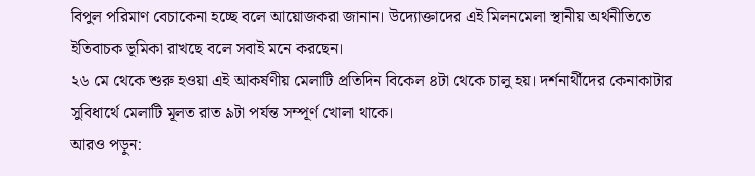বিপুল পরিমাণ বেচাকেনা হচ্ছে বলে আয়োজকরা জানান। উদ্যোক্তাদের এই মিলনমেলা স্থানীয় অর্থনীতিতে ইতিবাচক ভূমিকা রাখছে বলে সবাই মনে করছেন।
২৬ মে থেকে শুরু হওয়া এই আকর্ষণীয় মেলাটি প্রতিদিন বিকেল ৪টা থেকে চালু হয়। দর্শনার্থীদের কেনাকাটার সুবিধার্থে মেলাটি মূলত রাত ৯টা পর্যন্ত সম্পূর্ণ খোলা থাকে।
আরও পড়ুন: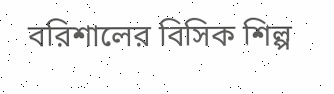বরিশালের বিসিক শিল্প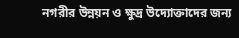নগরীর উন্নয়ন ও ক্ষুদ্র উদ্যোক্তাদের জন্য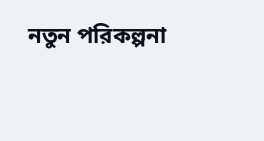নতুন পরিকল্পনা